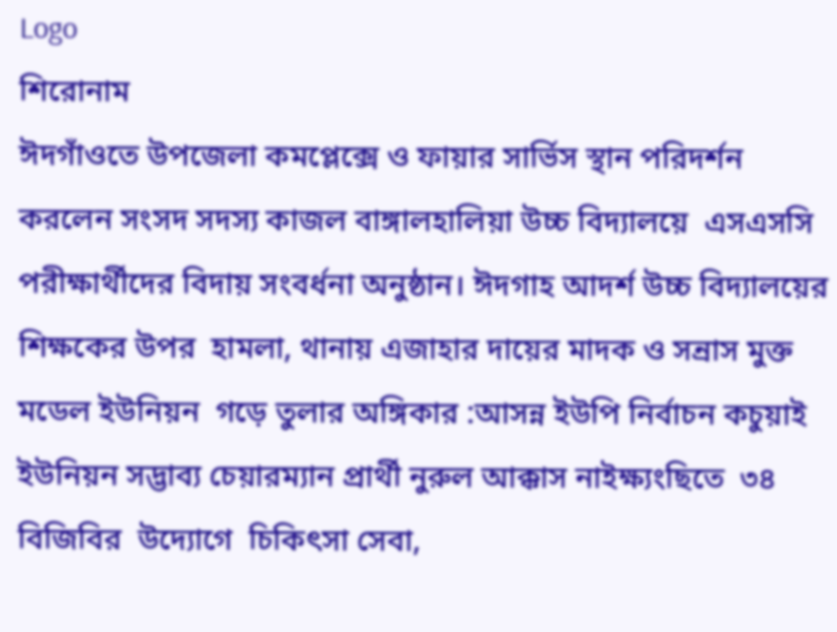Logo
শিরোনাম
ঈদগাঁওতে উপজেলা কমপ্লেক্সে ও ফায়ার সার্ভিস স্থান পরিদর্শন করলেন সংসদ সদস্য কাজল বাঙ্গালহালিয়া উচ্চ বিদ্যালয়ে  এসএসসি পরীক্ষার্থীদের বিদায় সংবর্ধনা অনুষ্ঠান। ঈদগাহ আদর্শ উচ্চ বিদ্যালয়ের শিক্ষকের উপর  হামলা, থানায় এজাহার দায়ের মাদক ও সন্রাস মুক্ত মডেল ইউনিয়ন  গড়ে তুলার অঙ্গিকার :আসন্ন ইউপি নির্বাচন কচুয়াই ইউনিয়ন সদ্ভাব্য চেয়ারম্যান প্রার্থী নুরুল আক্কাস নাইক্ষ্যংছিতে  ৩৪ বিজিবির  উদ্যোগে  চিকিৎসা সেবা,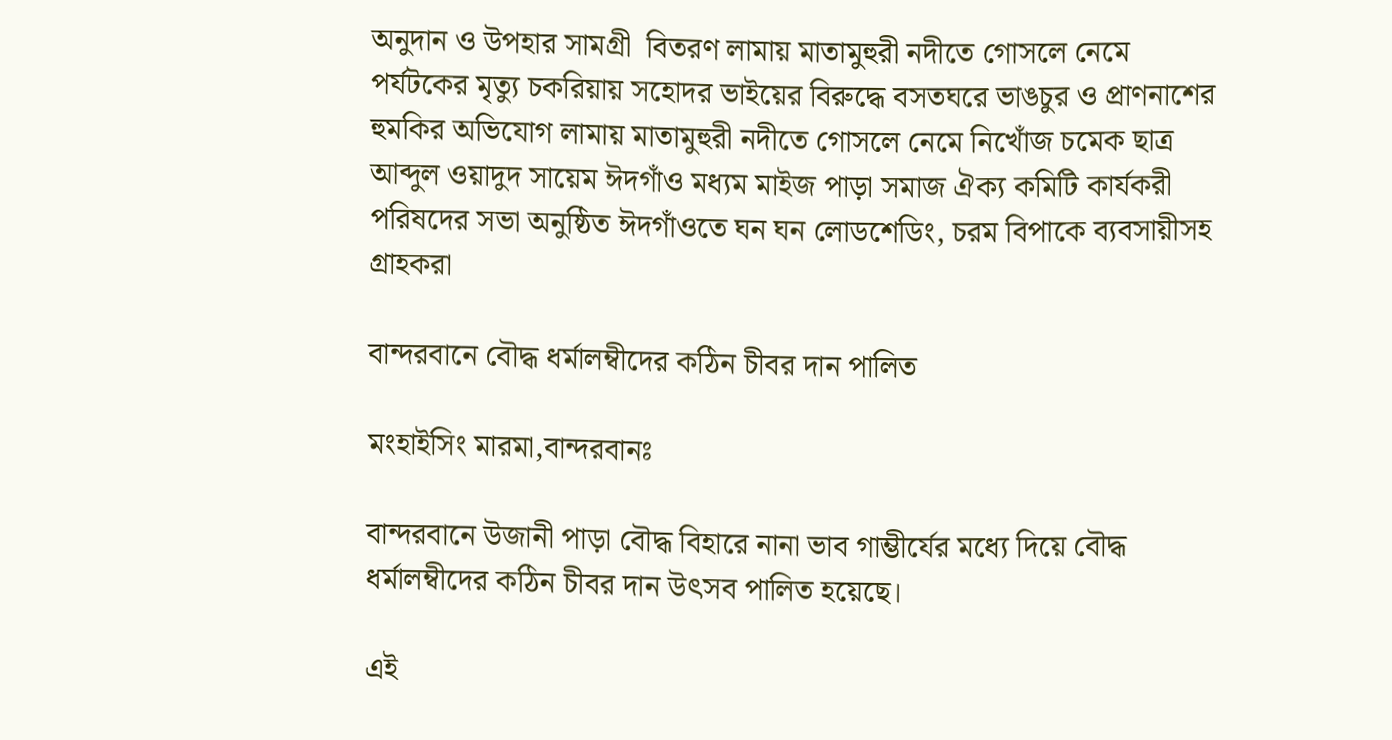অনুদান ও উপহার সামগ্রী  বিতরণ লামায় মাতামুহুরী নদীতে গোসলে নেমে পর্যটকের মৃত্যু চকরিয়ায় সহোদর ভাইয়ের বিরুদ্ধে বসতঘরে ভাঙচুর ও প্রাণনাশের হুমকির অভিযোগ লামায় মাতামুহুরী নদীতে গোসলে নেমে নিখোঁজ চমেক ছাত্র আব্দুল ওয়াদুদ সায়েম ঈদগাঁও মধ্যম মাইজ পাড়া সমাজ ঐক্য কমিটি কার্যকরী পরিষদের সভা অনুষ্ঠিত ঈদগাঁওতে ঘন ঘন লোডশেডিং, চরম বিপাকে ব্যবসায়ীসহ গ্রাহকরা

বান্দরবানে বৌদ্ধ ধর্মালম্বীদের কঠিন চীবর দান পালিত

মংহাইসিং মারমা,বান্দরবানঃ

বান্দরবানে উজানী পাড়া বৌদ্ধ বিহারে নানা ভাব গাম্ভীর্যের মধ্যে দিয়ে বৌদ্ধ ধর্মালম্বীদের কঠিন চীবর দান উৎসব পালিত হয়েছে।

এই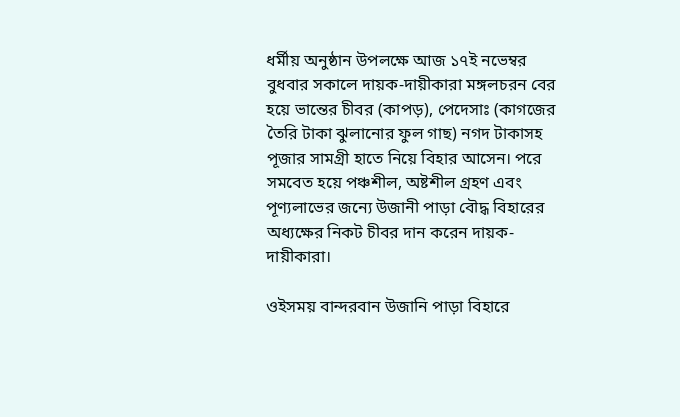ধর্মীয় অনুষ্ঠান উপলক্ষে আজ ১৭ই নভেম্বর বুধবার সকালে দায়ক-দায়ীকারা মঙ্গলচরন বের হয়ে ভান্তের চীবর (কাপড়), পেদেসাঃ (কাগজের তৈরি টাকা ঝুলানোর ফুল গাছ) নগদ টাকাসহ পূজার সামগ্রী হাতে নিয়ে বিহার আসেন। পরে সমবেত হয়ে পঞ্চশীল, অষ্টশীল গ্রহণ এবং পূণ্যলাভের জন্যে উজানী পাড়া বৌদ্ধ বিহারের অধ্যক্ষের নিকট চীবর দান করেন দায়ক-দায়ীকারা।

ওইসময় বান্দরবান উজানি পাড়া বিহারে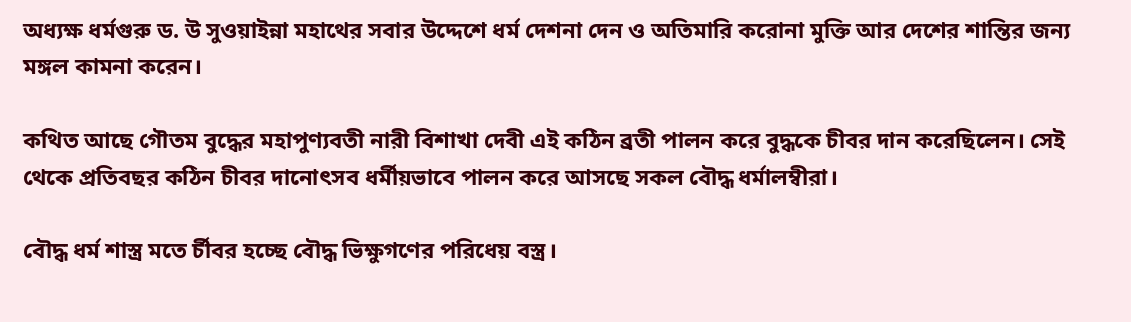অধ্যক্ষ ধর্মগুরু ড. উ সুওয়াইন্না মহাথের সবার উদ্দেশে ধর্ম দেশনা দেন ও অতিমারি করোনা মুক্তি আর দেশের শান্তির জন্য মঙ্গল কামনা করেন।

কথিত আছে গৌতম বুদ্ধের মহাপুণ্যবতী নারী বিশাখা দেবী এই কঠিন ব্রতী পালন করে বুদ্ধকে চীবর দান করেছিলেন। সেই থেকে প্রতিবছর কঠিন চীবর দানোৎসব ধর্মীয়ভাবে পালন করে আসছে সকল বৌদ্ধ ধর্মালম্বীরা।

বৌদ্ধ ধর্ম শাস্ত্র মতে র্চীবর হচ্ছে বৌদ্ধ ভিক্ষুগণের পরিধেয় বস্ত্র।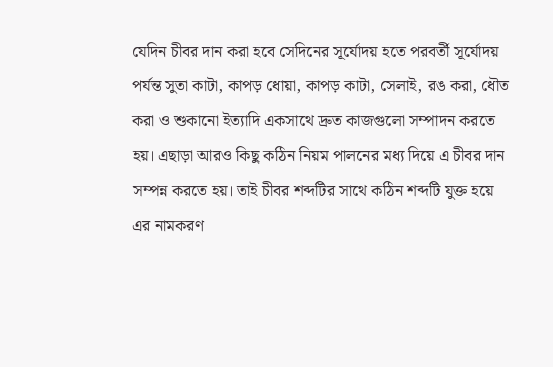যেদিন চীবর দান করা হবে সেদিনের সূর্যোদয় হতে পরবর্তী সূর্যোদয় পর্যন্ত সুতা কাটা, কাপড় ধোয়া, কাপড় কাটা, সেলাই, রঙ করা, ধৌত করা ও শুকানো ইত্যাদি একসাথে দ্রুত কাজগুলো সম্পাদন করতে হয়। এছাড়া আরও কিছু কঠিন নিয়ম পালনের মধ্য দিয়ে এ চীবর দান সম্পন্ন করতে হয়। তাই চীবর শব্দটির সাথে কঠিন শব্দটি যুক্ত হয়ে এর নামকরণ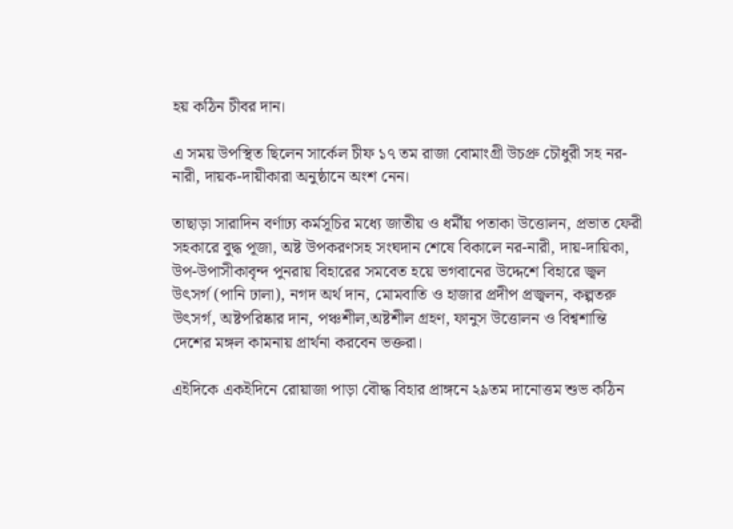হয় কঠিন চীবর দান।

এ সময় উপস্থিত ছিলেন সার্কেল চীফ ১৭ তম রাজা বোমাংগ্রী উচপ্রু চৌধুরী সহ নর-নারী, দায়ক-দায়ীকারা অনুষ্ঠানে অংশ নেন।

তাছাড়া সারাদিন বর্ণাঢ্য কর্মসূচির মধ্যে জাতীয় ও ধর্মীয় পতাকা উত্তোলন, প্রভাত ফেরী সহকারে বুদ্ধ পূজা, অষ্ট উপকরণসহ সংঘদান শেষে বিকালে নর-নারী, দায়-দায়িকা, উপ-উপাসীকাবৃন্দ পুনরায় বিহারের সমবেত হয়ে ভগবানের উদ্দেশে বিহারে জ্বল উৎসর্গ (পানি ঢালা), নগদ অর্থ দান, মোমবাতি ও হাজার প্রদীপ প্রজ্বলন, কল্পতরু উৎসর্গ, অষ্টপরিষ্কার দান, পঞ্চশীল,অষ্টশীল গ্রহণ, ফানুস উত্তোলন ও বিশ্বশান্তি দেশের মঙ্গল কামনায় প্রার্থনা করবেন ভক্তরা।

এইদিকে একইদিনে রোয়াজা পাড়া বৌদ্ধ বিহার প্রাঙ্গনে ২৯তম দানোত্তম শুভ কঠিন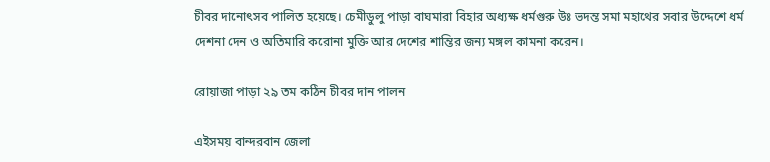চীবর দানোৎসব পালিত হয়েছে। চেমীডুলু পাড়া বাঘমারা বিহার অধ্যক্ষ ধর্মগুরু উঃ ভদন্ত সমা মহাথের সবার উদ্দেশে ধর্ম দেশনা দেন ও অতিমারি করোনা মুক্তি আর দেশের শান্তির জন্য মঙ্গল কামনা করেন।

রোয়াজা পাড়া ২৯ তম কঠিন চীবর দান পালন

এইসময় বান্দরবান জেলা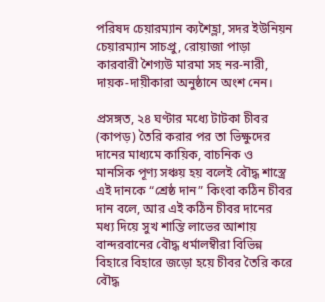পরিষদ চেয়ারম্যান ক্যশৈহ্লা, সদর ইউনিয়ন চেয়ারম্যান সাচপ্রু, রোয়াজা পাড়া কারবারী শৈগ্যউ মারমা সহ নর-নারী, দায়ক-দায়ীকারা অনুষ্ঠানে অংশ নেন।

প্রসঙ্গত, ২৪ ঘণ্টার মধ্যে টাটকা চীবর (কাপড়) তৈরি করার পর তা ভিক্ষুদের দানের মাধ্যমে কায়িক, বাচনিক ও মানসিক পূণ্য সঞ্চয় হয় বলেই বৌদ্ধ শাস্ত্রে এই দানকে “শ্রেষ্ঠ দান” কিংবা কঠিন চীবর দান বলে, আর এই কঠিন চীবর দানের মধ্য দিয়ে সুখ শান্তি লাভের আশায় বান্দরবানের বৌদ্ধ ধর্মালম্বীরা বিভিন্ন বিহারে বিহারে জড়ো হয়ে চীবর তৈরি করে বৌদ্ধ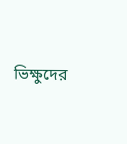ভিক্ষুদের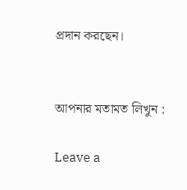প্রদান করছেন।


আপনার মতামত লিখুন :

Leave a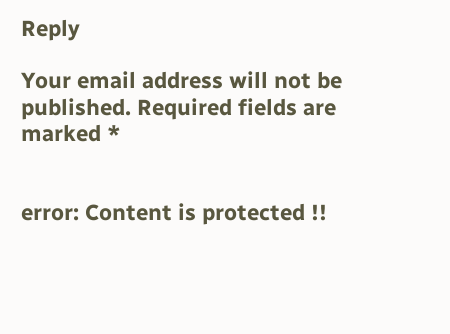Reply

Your email address will not be published. Required fields are marked *


error: Content is protected !!